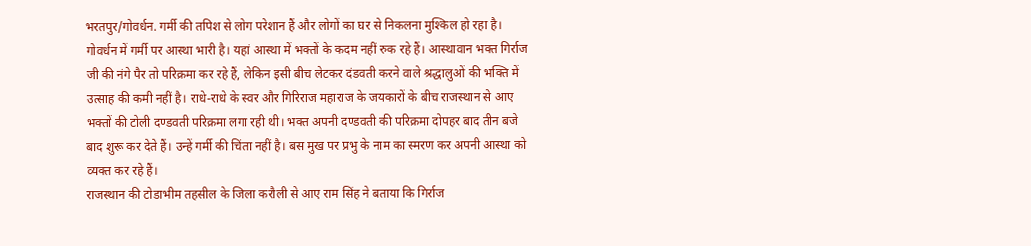भरतपुर/गोवर्धन. गर्मी की तपिश से लोग परेशान हैं और लोगों का घर से निकलना मुश्किल हो रहा है। गोवर्धन में गर्मी पर आस्था भारी है। यहां आस्था में भक्तों के कदम नहीं रुक रहे हैं। आस्थावान भक्त गिर्राज जी की नंगे पैर तो परिक्रमा कर रहे हैं, लेकिन इसी बीच लेटकर दंडवती करने वाले श्रद्धालुओं की भक्ति में उत्साह की कमी नहीं है। राधे-राधे के स्वर और गिरिराज महाराज के जयकारों के बीच राजस्थान से आए भक्तों की टोली दण्डवती परिक्रमा लगा रही थी। भक्त अपनी दण्डवती की परिक्रमा दोपहर बाद तीन बजे बाद शुरू कर देते हैं। उन्हें गर्मी की चिंता नहीं है। बस मुख पर प्रभु के नाम का स्मरण कर अपनी आस्था को व्यक्त कर रहे हैं।
राजस्थान की टोडाभीम तहसील के जिला करौली से आए राम सिंह ने बताया कि गिर्राज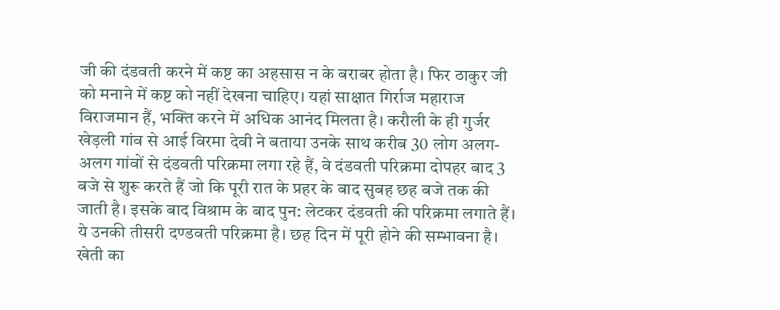जी की दंडवती करने में कष्ट का अहसास न के बराबर होता है। फिर ठाकुर जी को मनाने में कष्ट को नहीं देखना चाहिए। यहां साक्षात गिर्राज महाराज विराजमान हैं, भक्ति करने में अधिक आनंद मिलता है। करौली के ही गुर्जर खेड़ली गांव से आई विरमा देवी ने बताया उनके साथ करीब 30 लोग अलग-अलग गांवों से दंडवती परिक्रमा लगा रहे हैं, वे दंडवती परिक्रमा दोपहर बाद 3 बजे से शुरू करते हैं जो कि पूरी रात के प्रहर के बाद सुबह छह बजे तक की जाती है। इसके बाद विश्राम के बाद पुन: लेटकर दंडवती की परिक्रमा लगाते हैं। ये उनकी तीसरी दण्डवती परिक्रमा है। छह दिन में पूरी होने की सम्भावना है। खेती का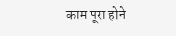काम पूरा होने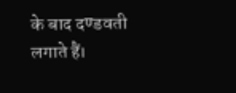के बाद दण्डवती लगाते हैं।